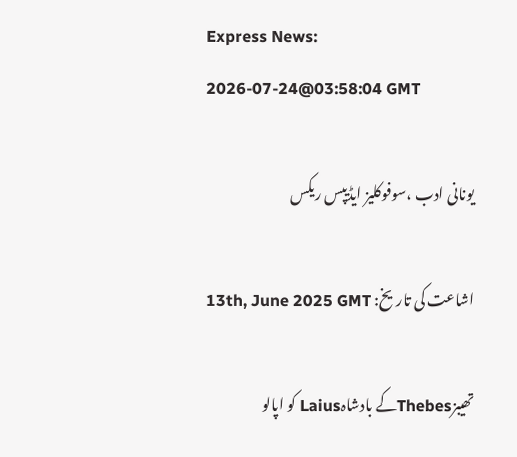Express News:
2026-07-24@03:58:04 GMT

یونانی ادب ،سوفوکلیز ایڈیپس ریکس

اشاعت کی تاریخ: 13th, June 2025 GMT

تھیبزThebesکے بادشاہLaius کو اپالو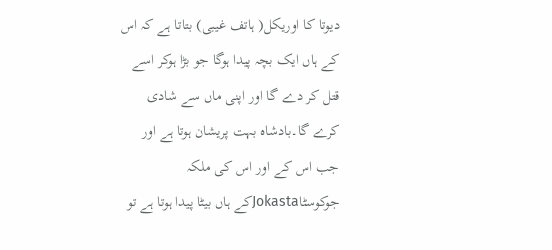دیوتا کا اوریکل( ہاتف غیبی) بتاتا ہے کہ اس کے ہاں ایک بچہ پیدا ہوگا جو بڑا ہوکر اسے قتل کر دے گا اور اپنی ماں سے شادی کرے گا۔بادشاہ بہت پریشان ہوتا ہے اور جب اس کے اور اس کی ملکہ جوکوسٹاJokastaکے ہاں بیٹا پیدا ہوتا ہے تو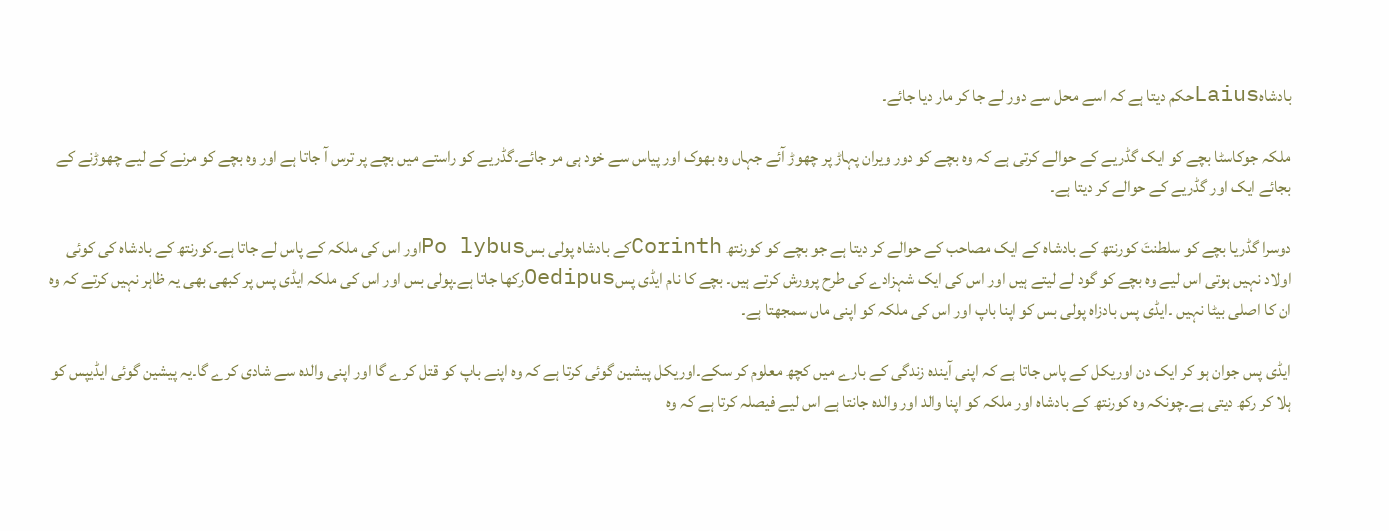بادشاہLaiusحکم دیتا ہے کہ اسے محل سے دور لے جا کر مار دیا جائے۔

ملکہ جوکاسٹا بچے کو ایک گڈریے کے حوالے کرتی ہے کہ وہ بچے کو دور ویران پہاڑ پر چھوڑ آئے جہاں وہ بھوک اور پیاس سے خود ہی مر جائے۔گڈریے کو راستے میں بچے پر ترس آ جاتا ہے اور وہ بچے کو مرنے کے لیے چھوڑنے کے بجائے ایک اور گڈریے کے حوالے کر دیتا ہے۔

دوسرا گڈریا بچے کو سلطنتَ کورنتھ کے بادشاہ کے ایک مصاحب کے حوالے کر دیتا ہے جو بچے کو کورنتھ Corinthکے بادشاہ پولی بسPo lybusاور اس کی ملکہ کے پاس لے جاتا ہے۔کورنتھ کے بادشاہ کی کوئی اولاد نہیں ہوتی اس لیے وہ بچے کو گود لے لیتے ہیں اور اس کی ایک شہزادے کی طرح پرورش کرتے ہیں۔ بچے کا نام ایڈی پسOedipusرکھا جاتا ہے۔پولی بس اور اس کی ملکہ ایڈی پس پر کبھی بھی یہ ظاہر نہیں کرتے کہ وہ ان کا اصلی بیٹا نہیں ۔ایڈی پس بادزاہ پولی بس کو اپنا باپ اور اس کی ملکہ کو اپنی ماں سمجھتا ہے۔

ایڈی پس جوان ہو کر ایک دن اوریکل کے پاس جاتا ہے کہ اپنی آیندہ زندگی کے بارے میں کچھ معلوم کر سکے۔اوریکل پیشین گوئی کرتا ہے کہ وہ اپنے باپ کو قتل کرے گا اور اپنی والدہ سے شادی کرے گا۔یہ پیشین گوئی ایڈیپس کو ہلا کر رکھ دیتی ہے۔چونکہ وہ کورنتھ کے بادشاہ اور ملکہ کو اپنا والد اور والدہ جانتا ہے اس لیے فیصلہ کرتا ہے کہ وہ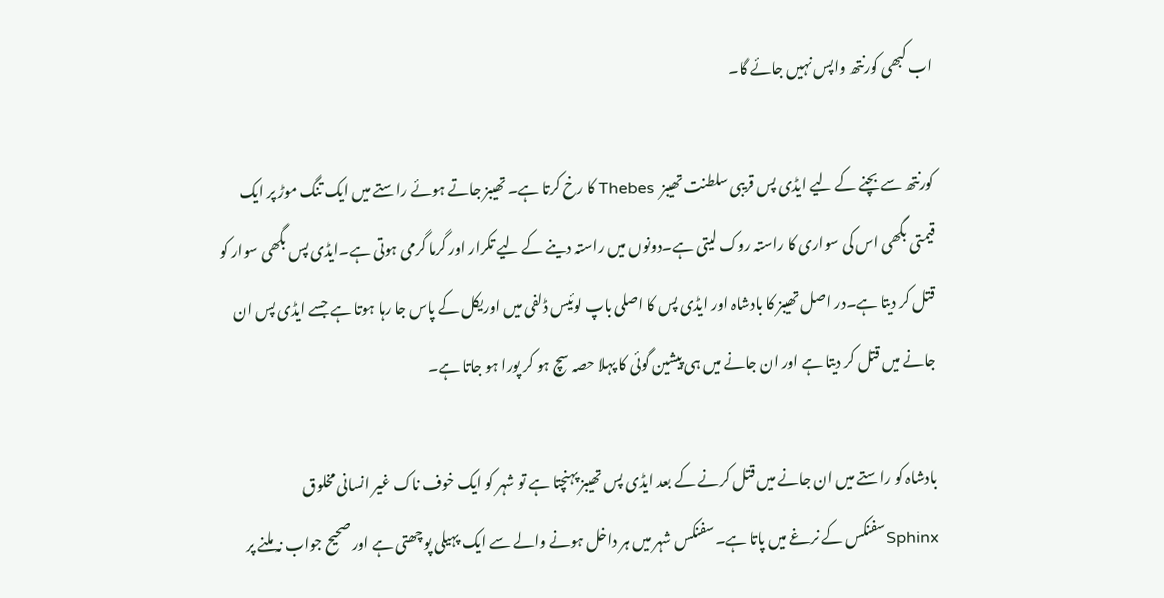اب کبھی کورنتھ واپس نہیں جائے گا۔

کورنتھ سے بچنے کے لیے ایڈی پس قریبی سلطنت تھیبز  Thebes کا رخ کرتا ہے۔ تھیبز جاتے ہوئے راستے میں ایک تنگ موڑ پر ایک قیمتی بگھی اس کی سواری کا راستہ روک لیتی ہے۔دونوں میں راستہ دینے کے لیے تکرار اور گرما گرمی ہوتی ہے۔ایڈی پس بگھی سوار کو قتل کر دیتا ہے۔در اصل تھیبز کا بادشاہ اور ایڈی پس کا اصلی باپ لوئیس ڈلفی میں اوریکل کے پاس جا رہا ہوتا ہے جسے ایڈی پس ان جانے میں قتل کر دیتا ہے اور ان جانے میں ہی پیشین گوئی کا پہلا حصہ سچ ہو کر پورا ہو جاتا ہے۔

بادشاہ کو راستے میں ان جانے میں قتل کرنے کے بعد ایڈی پس تھیبز پہنچتا ہے تو شہر کو ایک خوف ناک غیر انسانی مخلوق Sphinxسفنکس کے نرغے میں پاتا ہے۔سفنکس شہر میں ہر داخل ہونے والے سے ایک پہیلی پوچھتی ہے اور صحیح جواب نہ ملنے پر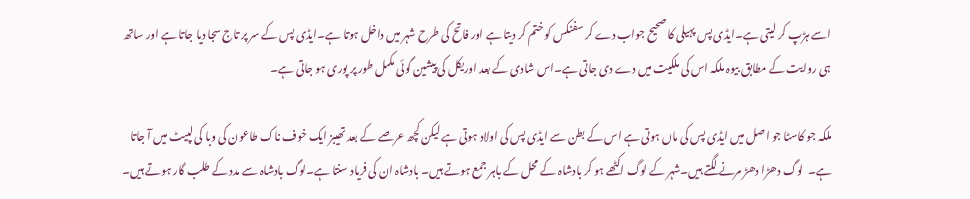اسے ہڑپ کر لیتی ہے۔ایڈی پس پہیلی کا صحیح جواب دے کر سفنکس کو ختم کر دیتا ہے اور فاتح کی طرح شہر میں داخل ہوتا ہے۔ایڈی پس کے سر پر تاج سجا دیا جاتا ہے اور ساتھ ہی روایت کے مطابق بیوہ ملکہ اس کی ملکیت میں دے دی جاتی ہے۔اس شادی کے بعد اوریکل کی پیشین گوئی مکمل طور پر پوری ہو جاتی ہے۔

ملکہ جو کاسٹا جو اصل میں ایڈی پس کی ماں ہوتی ہے اس کے بطن سے ایڈی پس کی اولاد ہوتی ہے لیکن کچھ عرصے کے بعد تھیبز ایک خوف ناک طاعون کی وبا کی لپیٹ میں آ جاتا ہے۔  لوگ دھڑا دھڑ مرنے لگتے ہیں۔شہر کے لوگ اکٹھے ہو کر بادشاہ کے محل کے باہر جمع ہوتے ہیں۔ بادشاہ ان کی فریاد سنتا ہے۔لوگ بادشاہ سے مدد کے طلب گار ہوتے ہیں۔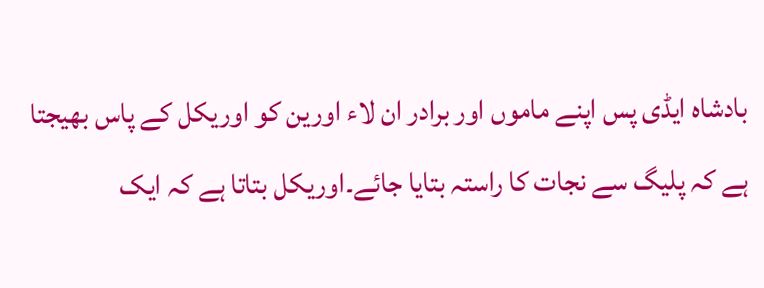بادشاہ ایڈی پس اپنے ماموں اور برادر ان لاء اورین کو اوریکل کے پاس بھیجتا ہے کہ پلیگ سے نجات کا راستہ بتایا جائے۔اوریکل بتاتا ہے کہ ایک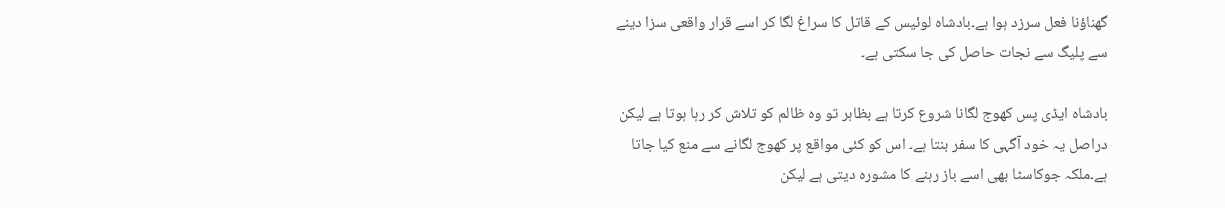گھناؤنا فعل سرزد ہوا ہے۔بادشاہ لوئیس کے قاتل کا سراغ لگا کر اسے قرار واقعی سزا دینے سے پلیگ سے نجات حاصل کی جا سکتی ہے۔

بادشاہ ایڈی پس کھوج لگانا شروع کرتا ہے بظاہر تو وہ ظالم کو تلاش کر رہا ہوتا ہے لیکن دراصل یہ خود آگہی کا سفر بنتا ہے۔ اس کو کئی مواقع پر کھوج لگانے سے منع کیا جاتا ہے۔ملکہ جوکاسٹا بھی اسے باز رہنے کا مشورہ دیتی ہے لیکن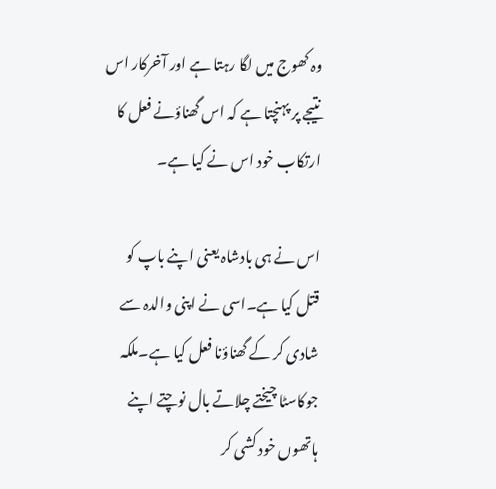وہ کھوج میں لگا رہتا ہے اور آخرکار اس نتیجے پر پہنچتا ہے کہ اس گھناؤنے فعل کا ارتکاب خود اس نے کیا ہے۔

اس نے ہی بادشاہ یعنی اپنے باپ کو قتل کیا ہے۔اسی نے اپنی والدہ سے شادی کر کے گھناؤنا فعل کیا ہے۔ملکہ جوکاسٹا چیختے چلاتے بال نوچتے اپنے ہاتھوں خود کشی کر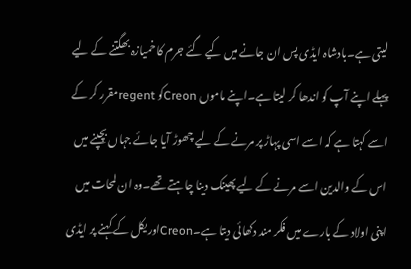لیتی ہے۔بادشاہ ایڈی پس ان جانے میں کیے گئے جرم کا خمیازہ بھگتنے کے لیے پہلے اپنے آپ کو اندھا کر لیتا ہے۔اپنے ماموں Creonکو regentمقرر کر کے اسے کہتا ہے کہ اسے اسی پہاڑ پر مرنے کے لیے چھوڑ آیا جائے جہاں بچپنے میں اس کے والدین اسے مرنے کے لیے پھینک دینا چاہتے تھے۔وہ ان لمحات میں اپنی اولاد کے بارے میں فکر مند دکھائی دیتا ہے۔Creonاوریکل کے کہنے پر ایڈی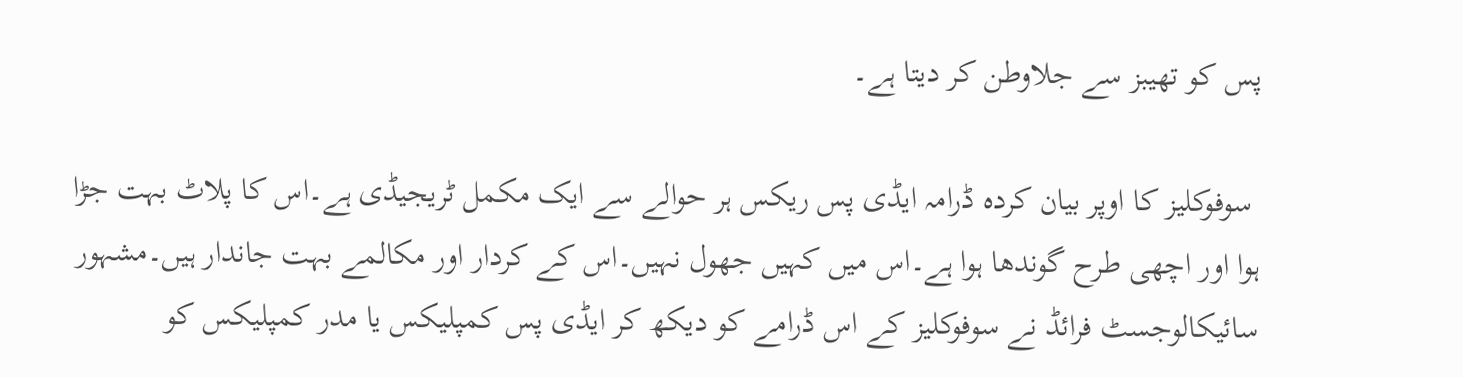پس کو تھیبز سے جلاوطن کر دیتا ہے۔

 سوفوکلیز کا اوپر بیان کردہ ڈرامہ ایڈی پس ریکس ہر حوالے سے ایک مکمل ٹریجیڈی ہے۔اس کا پلاٹ بہت جڑا ہوا اور اچھی طرح گوندھا ہوا ہے۔اس میں کہیں جھول نہیں۔اس کے کردار اور مکالمے بہت جاندار ہیں۔مشہور سائیکالوجسٹ فرائڈ نے سوفوکلیز کے اس ڈرامے کو دیکھ کر ایڈی پس کمپلیکس یا مدر کمپلیکس کو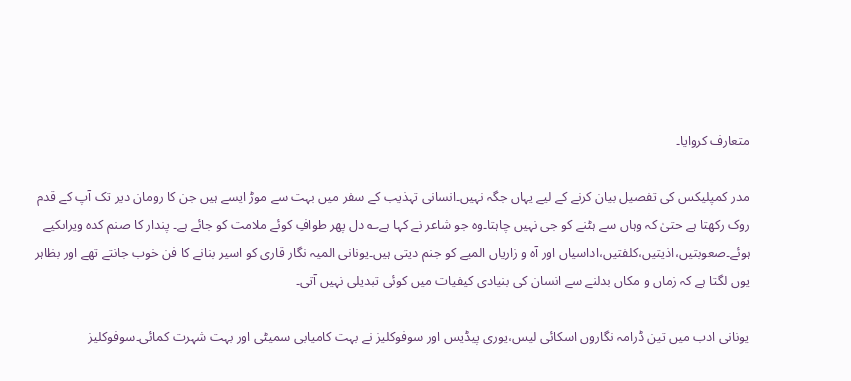متعارف کروایا۔

مدر کمپلیکس کی تفصیل بیان کرنے کے لیے یہاں جگہ نہیں۔انسانی تہذیب کے سفر میں بہت سے موڑ ایسے ہیں جن کا رومان دیر تک آپ کے قدم روک رکھتا ہے حتیٰ کہ وہاں سے ہٹنے کو جی نہیں چاہتا۔وہ جو شاعر نے کہا ہے؎ دل پھر طوافِ کوئے ملامت کو جائے ہے۔ پندار کا صنم کدہ ویراںکیے ہوئے۔صعوبتیں،اذیتیں،کلفتیں،اداسیاں اور آہ و زاریاں المیے کو جنم دیتی ہیں۔یونانی المیہ نگار قاری کو اسیر بنانے کا فن خوب جانتے تھے اور بظاہر یوں لگتا ہے کہ زماں و مکاں بدلنے سے انسان کی بنیادی کیفیات میں کوئی تبدیلی نہیں آتی۔

یونانی ادب میں تین ڈرامہ نگاروں اسکائی لیس،یوری پیڈیس اور سوفوکلیز نے بہت کامیابی سمیٹی اور بہت شہرت کمائی۔سوفوکلیز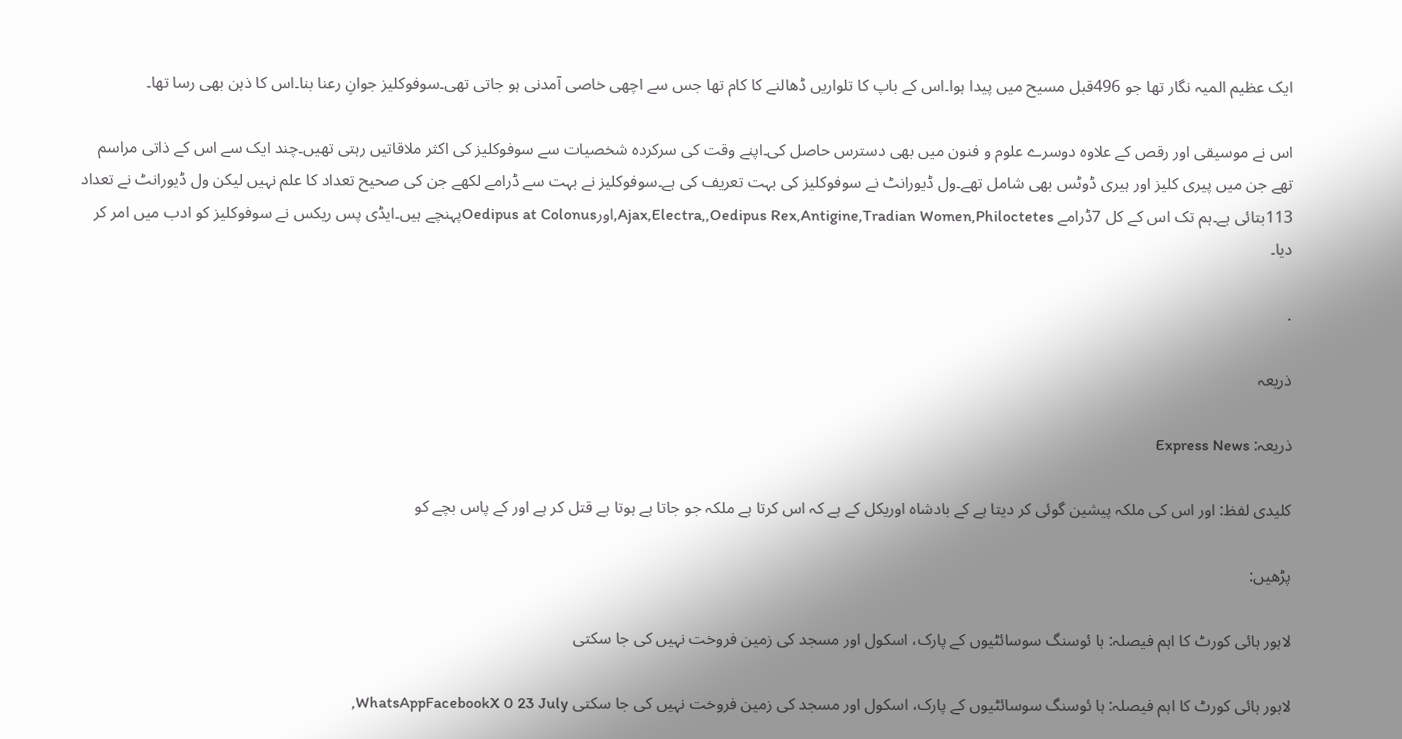ایک عظیم المیہ نگار تھا جو 496قبل مسیح میں پیدا ہوا۔اس کے باپ کا تلواریں ڈھالنے کا کام تھا جس سے اچھی خاصی آمدنی ہو جاتی تھی۔سوفوکلیز جوانِ رعنا بنا۔اس کا ذہن بھی رسا تھا۔

اس نے موسیقی اور رقص کے علاوہ دوسرے علوم و فنون میں بھی دسترس حاصل کی۔اپنے وقت کی سرکردہ شخصیات سے سوفوکلیز کی اکثر ملاقاتیں رہتی تھیں۔چند ایک سے اس کے ذاتی مراسم تھے جن میں پیری کلیز اور ہیری ڈوٹس بھی شامل تھے۔ول ڈیورانٹ نے سوفوکلیز کی بہت تعریف کی ہے۔سوفوکلیز نے بہت سے ڈرامے لکھے جن کی صحیح تعداد کا علم نہیں لیکن ول ڈیورانٹ نے تعداد 113بتائی ہے۔ہم تک اس کے کل 7ڈرامے Ajax,Electra,,Oedipus Rex,Antigine,Tradian Women,Philoctetes,اورOedipus at Colonusپہنچے ہیں۔ایڈی پس ریکس نے سوفوکلیز کو ادب میں امر کر دیا۔

.

ذریعہ

ذریعہ: Express News

کلیدی لفظ: اور اس کی ملکہ پیشین گوئی کر دیتا ہے کے بادشاہ اوریکل کے ہے کہ اس کرتا ہے ملکہ جو جاتا ہے ہوتا ہے قتل کر ہے اور کے پاس بچے کو

پڑھیں:

لاہور ہائی کورٹ کا اہم فیصلہ: ہا ئوسنگ سوسائٹیوں کے پارک، اسکول اور مسجد کی زمین فروخت نہیں کی جا سکتی

لاہور ہائی کورٹ کا اہم فیصلہ: ہا ئوسنگ سوسائٹیوں کے پارک، اسکول اور مسجد کی زمین فروخت نہیں کی جا سکتی WhatsAppFacebookX 0 23 July,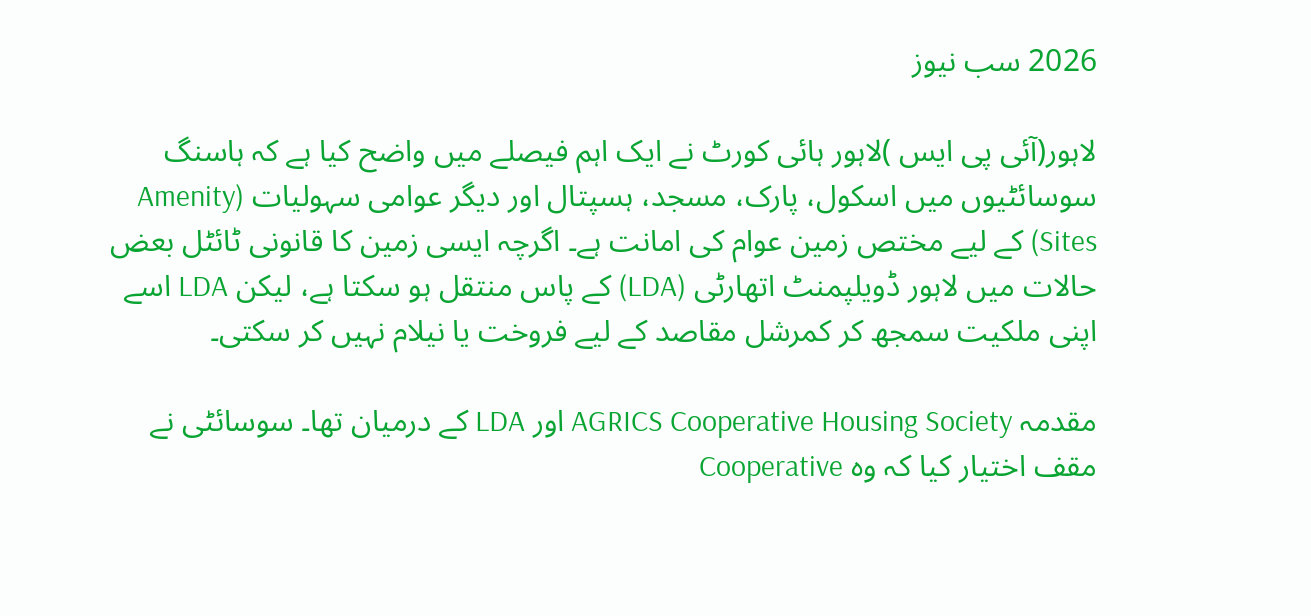2026 سب نیوز

لاہور(آئی پی ایس )لاہور ہائی کورٹ نے ایک اہم فیصلے میں واضح کیا ہے کہ ہاسنگ سوسائٹیوں میں اسکول، پارک، مسجد، ہسپتال اور دیگر عوامی سہولیات (Amenity Sites) کے لیے مختص زمین عوام کی امانت ہے۔ اگرچہ ایسی زمین کا قانونی ٹائٹل بعض حالات میں لاہور ڈویلپمنٹ اتھارٹی (LDA) کے پاس منتقل ہو سکتا ہے، لیکن LDA اسے اپنی ملکیت سمجھ کر کمرشل مقاصد کے لیے فروخت یا نیلام نہیں کر سکتی۔

مقدمہ AGRICS Cooperative Housing Society اور LDA کے درمیان تھا۔ سوسائٹی نے مقف اختیار کیا کہ وہ Cooperative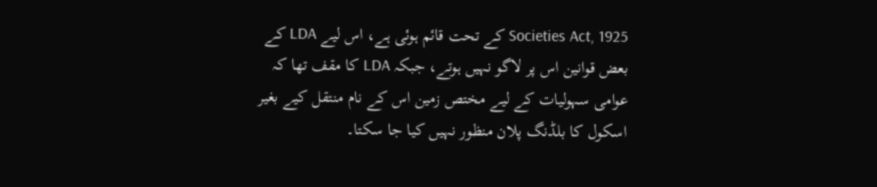Societies Act, 1925 کے تحت قائم ہوئی ہے، اس لیے LDA کے بعض قوانین اس پر لاگو نہیں ہوتے، جبکہ LDA کا مقف تھا کہ عوامی سہولیات کے لیے مختص زمین اس کے نام منتقل کیے بغیر اسکول کا بلڈنگ پلان منظور نہیں کیا جا سکتا۔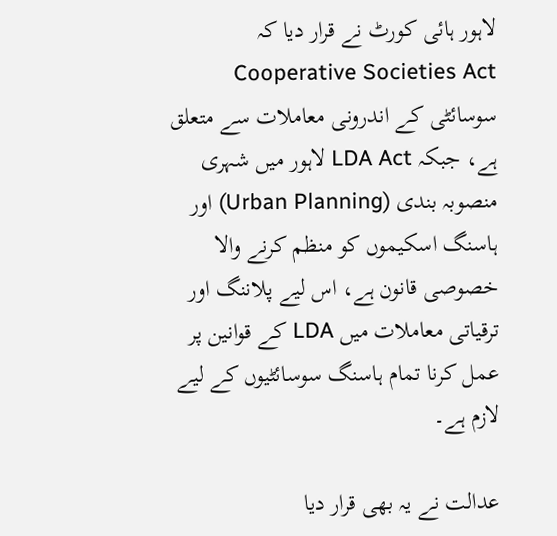لاہور ہائی کورٹ نے قرار دیا کہ Cooperative Societies Act سوسائٹی کے اندرونی معاملات سے متعلق ہے، جبکہ LDA Act لاہور میں شہری منصوبہ بندی (Urban Planning) اور ہاسنگ اسکیموں کو منظم کرنے والا خصوصی قانون ہے، اس لیے پلاننگ اور ترقیاتی معاملات میں LDA کے قوانین پر عمل کرنا تمام ہاسنگ سوسائٹیوں کے لیے لازم ہے۔

عدالت نے یہ بھی قرار دیا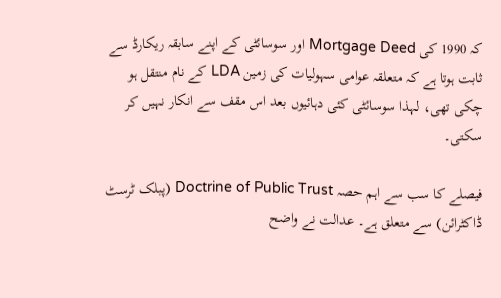کہ 1990 کی Mortgage Deed اور سوسائٹی کے اپنے سابقہ ریکارڈ سے ثابت ہوتا ہے کہ متعلقہ عوامی سہولیات کی زمین LDA کے نام منتقل ہو چکی تھی، لہذا سوسائٹی کئی دہائیوں بعد اس مقف سے انکار نہیں کر سکتی۔

فیصلے کا سب سے اہم حصہ Doctrine of Public Trust (پبلک ٹرسٹ ڈاکٹرائن) سے متعلق ہے۔ عدالت نے واضح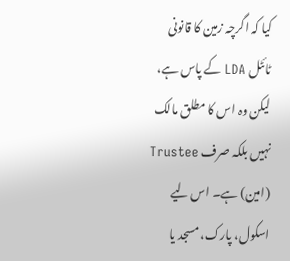کیا کہ اگرچہ زمین کا قانونی ٹائٹل LDA کے پاس ہے، لیکن وہ اس کا مطلق مالک نہیں بلکہ صرف Trustee (امین) ہے۔ اس لیے اسکول، پارک، مسجد یا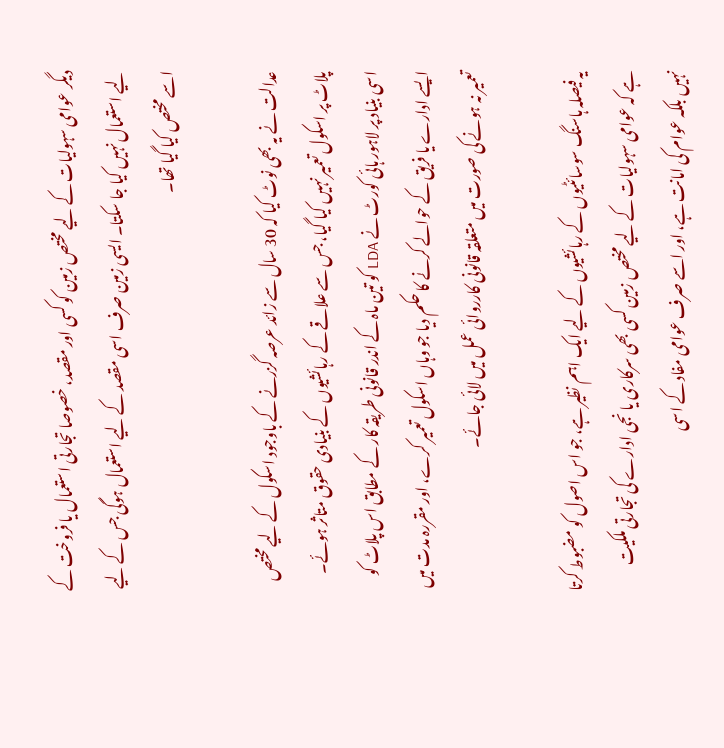دیگر عوامی سہولیات کے لیے مختص زمین کو کسی اور مقصد، خصوصا تجارتی استعمال یا فروخت کے لیے استعمال نہیں کیا جا سکتا۔ ایسی زمین صرف اسی مقصد کے لیے استعمال ہوگی جس کے لیے اسے مختص کیا گیا تھا۔

عدالت نے یہ بھی نوٹ کیا کہ 30 سال سے زائد عرصہ گزرنے کے باوجود اسکول کے لیے مختص پلاٹ پر اسکول تعمیر نہیں کیا گیا، جس سے علاقے کے رہائشیوں کے بنیادی حقوق متاثر ہوئے۔ اسی بنیاد پر لاہور ہائی کورٹ نے LDA کو تین ماہ کے اندر قانونی طریقہ کار کے مطابق اس پلاٹ کو ایسے ادارے یا فریق کے حوالے کرنے کا حکم دیا جو وہاں اسکول تعمیر کرے، اور مقررہ مدت میں تعمیر نہ ہونے کی صورت میں متعلقہ قانونی کارروائی عمل میں لائی جائے۔

یہ فیصلہ ہاسنگ سوسائٹیوں کے رہائشیوں کے لیے ایک اہم نظیر ہے، جو اس اصول کو مضبوط کرتا ہے کہ عوامی سہولیات کے لیے مختص زمین کسی بھی سرکاری یا نجی ادارے کی تجارتی ملکیت نہیں بلکہ عوام کی امانت ہے، اور اسے صرف عوامی مفاد کے اسی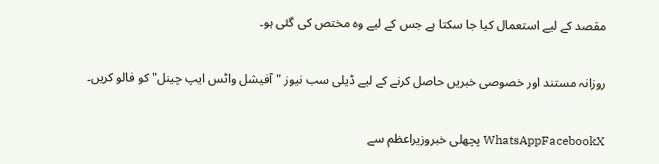مقصد کے لیے استعمال کیا جا سکتا ہے جس کے لیے وہ مختص کی گئی ہو۔

روزانہ مستند اور خصوصی خبریں حاصل کرنے کے لیے ڈیلی سب نیوز "آفیشل واٹس ایپ چینل" کو فالو کریں۔

WhatsAppFacebookX پچھلی خبروزیراعظم سے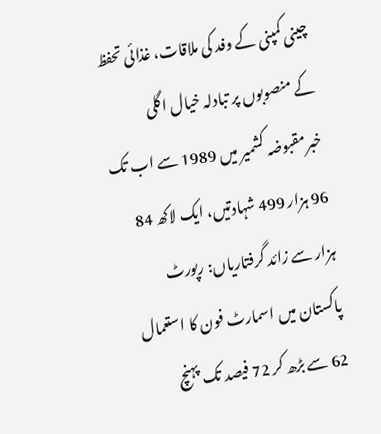چینی کمپنی کے وفد کی ملاقات، غذائی تحفظ کے منصوبوں پر تبادلہ خیال اگلی خبرمقبوضہ کشمیر میں 1989 سے اب تک 96 ہزار 499 شہادتیں، ایک لاکھ 84 ہزار سے زائد گرفتاریاں: رپورٹ پاکستان میں اسمارٹ فون کا استعمال 62 سے بڑھ کر 72 فیصد تک پہنچ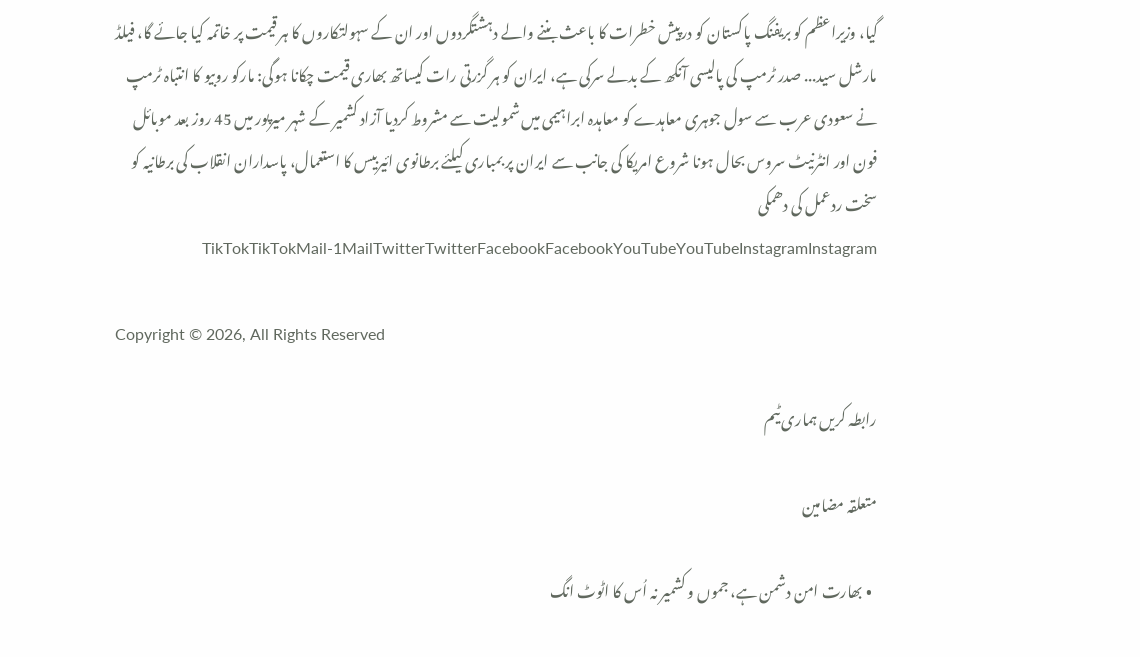گیا، وزیراعظم کو بریفنگ پاکستان کو درپیش خطرات کا باعث بننے والے دہشتگردوں اور ان کے سہولتکاروں کا ہر قیمت پر خاتمہ کیا جائے گا، فیلڈ مارشل سید... صدر ٹرمپ کی پالیسی آنکھ کے بدلے سرکی ہے، ایران کو ہر گزرتی رات کیساتھ بھاری قیمت چکانا ہوگی: مارکو روبیو کا انتباہ ٹرمپ نے سعودی عرب سے سول جوہری معاہدے کو معاہدہ ابراہیمی میں شمولیت سے مشروط کردیا آزاد کشمیر کے شہر میرپور میں 45 روز بعد موبائل فون اور انٹرنیٹ سروس بحال ہونا شروع امریکا کی جانب سے ایران پر بمباری کیلئے برطانوی ائیربیس کا استعمال، پاسداران انقلاب کی برطانیہ کو سخت ردعمل کی دھمکی TikTokTikTokMail-1MailTwitterTwitterFacebookFacebookYouTubeYouTubeInstagramInstagram

Copyright © 2026, All Rights Reserved

رابطہ کریں ہماری ٹیم

متعلقہ مضامین

  • بھارت امن دشمن ہے، جموں و کشمیر نہ اُس کا اٹوٹ انگ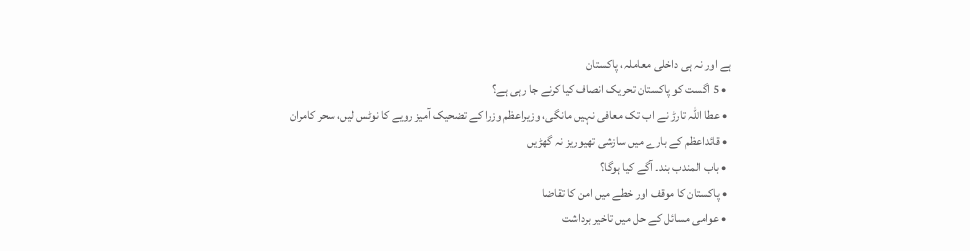ہے اور نہ ہی داخلی معاملہ، پاکستان
  • 5 اگست کو پاکستان تحریک انصاف کیا کرنے جا رہی ہے؟
  • عطا اللہ تارڑ نے اب تک معافی نہیں مانگی، وزیراعظم وزرا کے تضحیک آمیز رویے کا نوٹس لیں، سحر کامران
  • قائداعظم کے بارے میں سازشی تھیوریز نہ گھڑیں
  • باب المندب بند۔ آگے کیا ہوگا؟
  • پاکستان کا موقف اور خطے میں امن کا تقاضا
  • عوامی مسائل کے حل میں تاخیر برداشت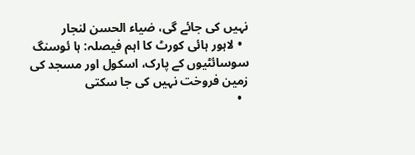نہیں کی جائے گی، ضیاء الحسن لنجار
  • لاہور ہائی کورٹ کا اہم فیصلہ: ہا ئوسنگ سوسائٹیوں کے پارک، اسکول اور مسجد کی زمین فروخت نہیں کی جا سکتی
  •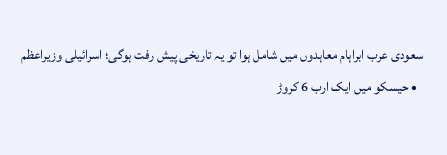سعودی عرب ابراہام معاہدوں میں شامل ہوا تو یہ تاریخی پیش رفت ہوگی؛ اسرائیلی وزیراعظم
  • حیسکو میں ایک ارب 6 کروڑ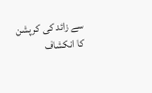سے زائد کی کرپشن کا انکشاف